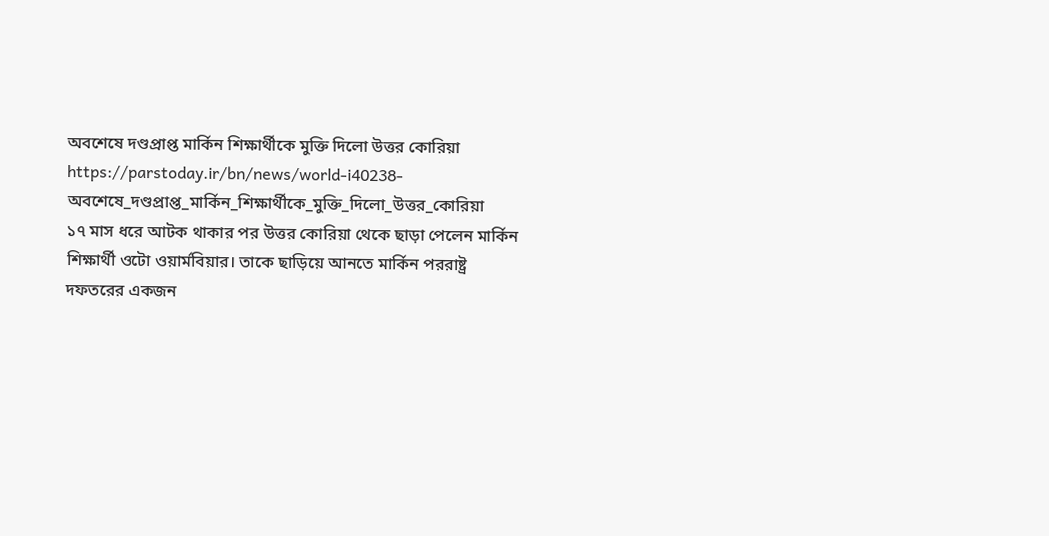অবশেষে দণ্ডপ্রাপ্ত মার্কিন শিক্ষার্থীকে মুক্তি দিলো উত্তর কোরিয়া
https://parstoday.ir/bn/news/world-i40238-অবশেষে_দণ্ডপ্রাপ্ত_মার্কিন_শিক্ষার্থীকে_মুক্তি_দিলো_উত্তর_কোরিয়া
১৭ মাস ধরে আটক থাকার পর উত্তর কোরিয়া থেকে ছাড়া পেলেন মার্কিন শিক্ষার্থী ওটো ওয়ার্মবিয়ার। তাকে ছাড়িয়ে আনতে মার্কিন পররাষ্ট্র দফতরের একজন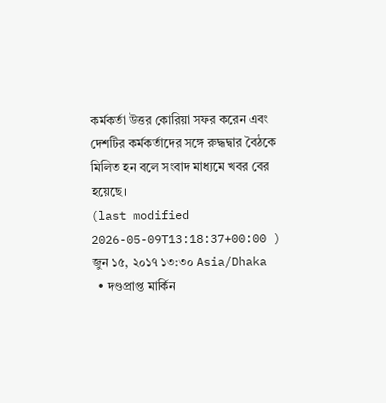কর্মকর্তা উত্তর কোরিয়া সফর করেন এবং দেশটির কর্মকর্তাদের সঙ্গে রুদ্ধদ্বার বৈঠকে মিলিত হন বলে সংবাদ মাধ্যমে খবর বের হয়েছে।
(last modified 2026-05-09T13:18:37+00:00 )
জুন ১৫, ২০১৭ ১৩:৩০ Asia/Dhaka
  • দণ্ডপ্রাপ্ত মার্কিন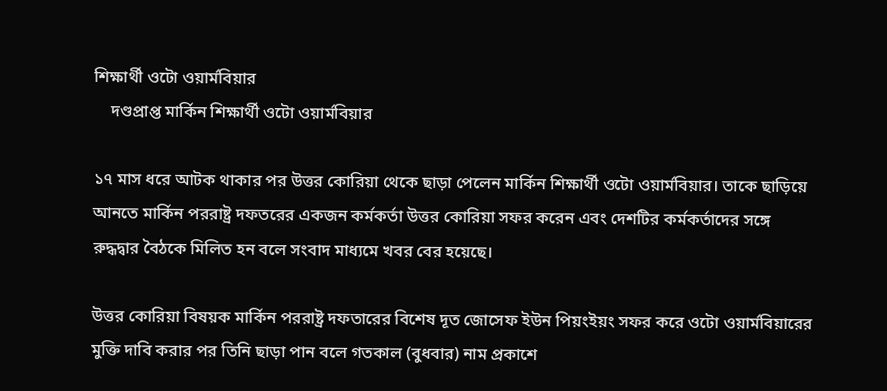শিক্ষার্থী ওটো ওয়ার্মবিয়ার
    দণ্ডপ্রাপ্ত মার্কিন শিক্ষার্থী ওটো ওয়ার্মবিয়ার

১৭ মাস ধরে আটক থাকার পর উত্তর কোরিয়া থেকে ছাড়া পেলেন মার্কিন শিক্ষার্থী ওটো ওয়ার্মবিয়ার। তাকে ছাড়িয়ে আনতে মার্কিন পররাষ্ট্র দফতরের একজন কর্মকর্তা উত্তর কোরিয়া সফর করেন এবং দেশটির কর্মকর্তাদের সঙ্গে রুদ্ধদ্বার বৈঠকে মিলিত হন বলে সংবাদ মাধ্যমে খবর বের হয়েছে।

উত্তর কোরিয়া বিষয়ক মার্কিন পররাষ্ট্র দফতারের বিশেষ দূত জোসেফ ইউন পিয়ংইয়ং সফর করে ওটো ওয়ার্মবিয়ারের মুক্তি দাবি করার পর তিনি ছাড়া পান বলে গতকাল (বুধবার) নাম প্রকাশে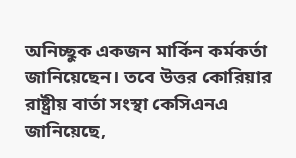অনিচ্ছুক একজন মার্কিন কর্মকর্তা জানিয়েছেন। তবে উত্তর কোরিয়ার রাষ্ট্রীয় বার্তা সংস্থা কেসিএনএ জানিয়েছে,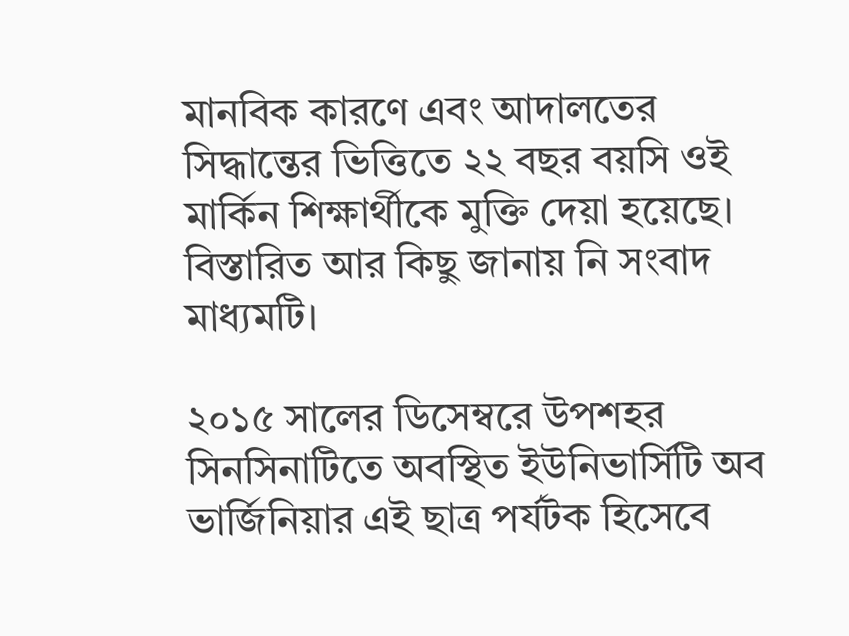মানবিক কারণে এবং আদালতের সিদ্ধান্তের ভিত্তিতে ২২ বছর বয়সি ওই মার্কিন শিক্ষার্থীকে মুক্তি দেয়া হয়েছে। বিস্তারিত আর কিছু জানায় নি সংবাদ মাধ্যমটি।

২০১৫ সালের ডিসেম্বরে উপশহর সিনসিনাটিতে অবস্থিত ইউনিভার্সিটি অব ভার্জিনিয়ার এই ছাত্র পর্যটক হিসেবে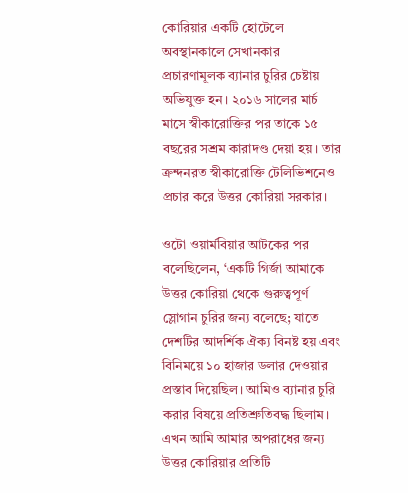কোরিয়ার একটি হোটেলে অবস্থানকালে সেখানকার প্রচারণামূলক ব্যানার চুরির চেষ্টায় অভিযুক্ত হন। ২০১৬ সালের মার্চ মাসে স্বীকারোক্তির পর তাকে ১৫ বছরের সশ্রম কারাদণ্ড দেয়া হয়। তার ক্রন্দনরত স্বীকারোক্তি টেলিভিশনেও প্রচার করে উত্তর কোরিয়া সরকার।

ওটো ওয়ার্মবিয়ার আটকের পর বলেছিলেন, ‘একটি গির্জা আমাকে উত্তর কোরিয়া থেকে গুরুত্বপূর্ণ স্লোগান চুরির জন্য বলেছে; যাতে দেশটির আদর্শিক ঐক্য বিনষ্ট হয় এবং বিনিময়ে ১০ হাজার ডলার দেওয়ার প্রস্তাব দিয়েছিল। আমিও ব্যানার চুরি করার বিষয়ে প্রতিশ্রুতিবদ্ধ ছিলাম। এখন আমি আমার অপরাধের জন্য উত্তর কোরিয়ার প্রতিটি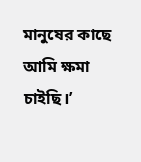মানুষের কাছে আমি ক্ষমা চাইছি।’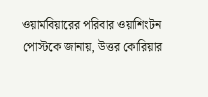ওয়ার্মবিয়ারের পরিবার ওয়াশিংটন পোস্টকে জানায়, উত্তর কোরিয়ার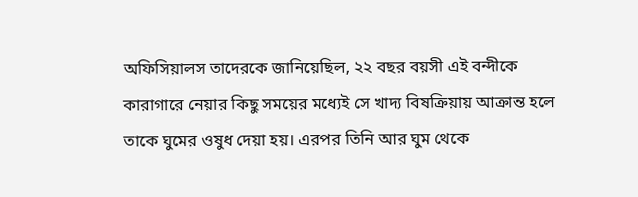অফিসিয়ালস তাদেরকে জানিয়েছিল, ২২ বছর বয়সী এই বন্দীকে কারাগারে নেয়ার কিছু সময়ের মধ্যেই সে খাদ্য বিষক্রিয়ায় আক্রান্ত হলে তাকে ঘুমের ওষুধ দেয়া হয়। এরপর তিনি আর ঘুম থেকে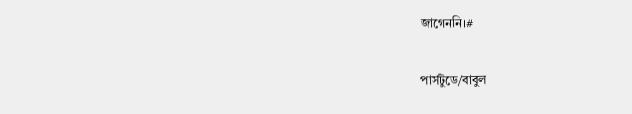জাগেননি।#

পার্সটুডে/বাবুল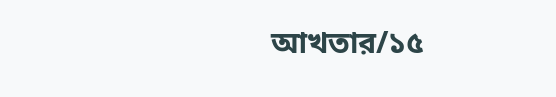আখতার/১৫